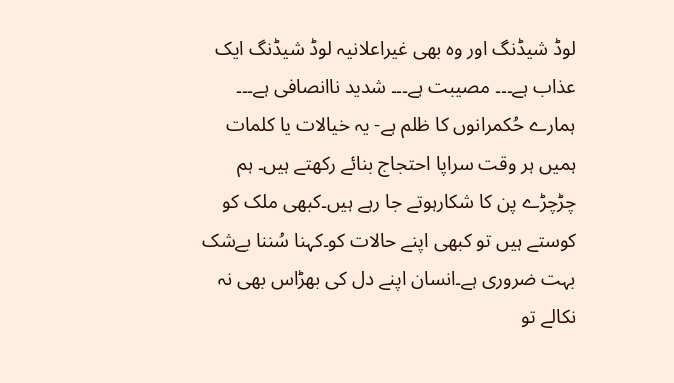لوڈ شیڈنگ اور وہ بھی غیراعلانیہ لوڈ شیڈنگ ایک عذاب ہے۔۔۔ مصیبت ہے۔۔۔ شدید ناانصافی ہے۔۔۔ ہمارے حُکمرانوں کا ظلم ہے- یہ خیالات یا کلمات ہمیں ہر وقت سراپا احتجاج بنائے رکھتے ہیں۔ ہم چڑچڑے پن کا شکارہوتے جا رہے ہیں۔کبھی ملک کو کوستے ہیں تو کبھی اپنے حالات کو۔کہنا سُننا بےشک بہت ضروری ہے۔انسان اپنے دل کی بھڑاس بھی نہ نکالے تو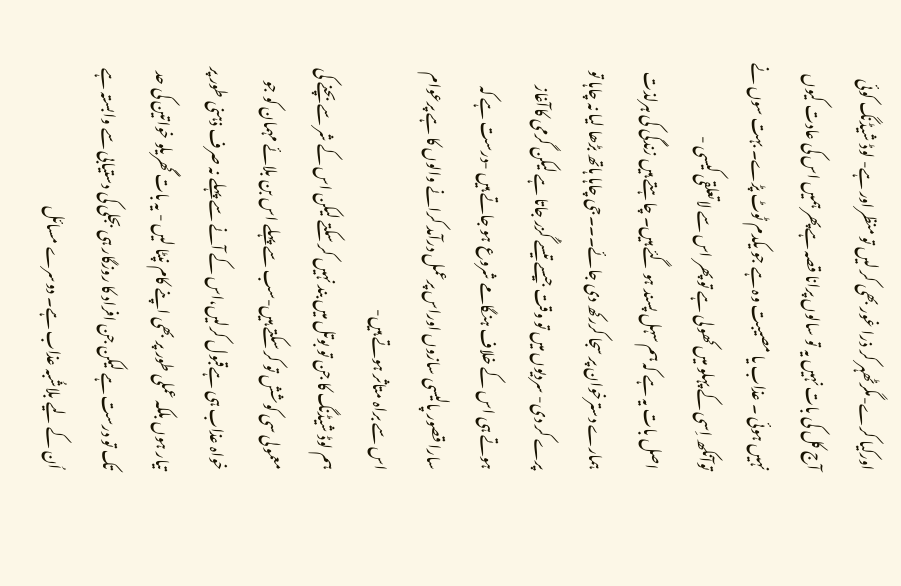اورکیا کرے-مگرٹھہر کر ذرا غور بھی کر لیں تو منظراور ہے- لوڈ شیڈنگ کوئی آج کل کی بات نہیں یہ تو سالوں پرانا قصہ ہےپھر ہمیں اس کی عادت کیوں نہیں ہوئی ۔ عذاب یا مصیبت وہ ہے جو یکدم ٹوٹ پڑے۔ بہت سوں نے توآنکھ اِسی کے پہلو میں کھولی ہے تو پھر اس سے لاتعلقی کیسی -
اصل بات یہ ہے کہ ہم سہل پسند ہو گئے ہیں۔ چاہتے ہیں زندگی کی ہرلذت ہمارے دسترخوان پر سجا کررکھ دی جائے۔۔۔جی چاہا ہاتھ بڑھا لیا نہ چاہا تو پرے کر دی- سردیوں میں تو وقت جیسے تیسے گُزر جاتا ہے لیکن گرمی کاآغاز ہوتے ہی اس کے خلاف ہنگامے شروع ہو جاتے ہیں -درست ہے کہ سارا قصور پالیسی سازوں اوراس پرعمل درآمد کرانے والوں کا ہے پرعوام اس سے براہ متاثر ہوتے ہیں-
ہم لوڈ شیڈنگ کا جن تو بوتل میں بند نہیں کر سکتے لیکن اس کے شر سے بچنے کی معمولی سی کوشش تو کر سکتے ہیں-سب سے پہلے اس بن بلائے مہمان کو جو خواہ عذاب ہی ہےقبول کرلیں،اس کے آنے سے پہلے نہ صرف ذہنی طور پر تیار ہوں بلکہ عملی طور پر بھی اپنے کام نپٹا لیں - یہ بات گھریلو خواتین کی حد تک تو درست ہے لیکن جن افراد کا روزگار ہی بجلی کی دستیابی سے وابستہ ہے اُن کے لیے بلاشُبہ عذاب ہے۔ دوسرے مسائل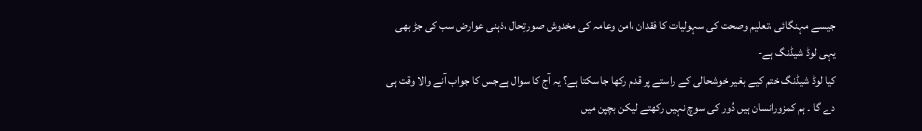جیسے مہنگائی ،تعلیم وصحت کی سہولیات کا فقدان ،امن وعامہ کی مخدوش صورتِحال ،ذہنی عوارض سب کی جڑ بھی یہی لوڈ شیڈنگ ہے-
کیا لوڈ شیڈنگ ختم کیے بغیر خوشحالی کے راستے پر قدم رکھا جاسکتا ہے؟ یہ آج کا سوال ہےجس کا جواب آنے والا وقت ہی دے گا ۔ ہم کمزورانسان ہیں دُور کی سوچ نہیں رکھتے لیکن بچپن میں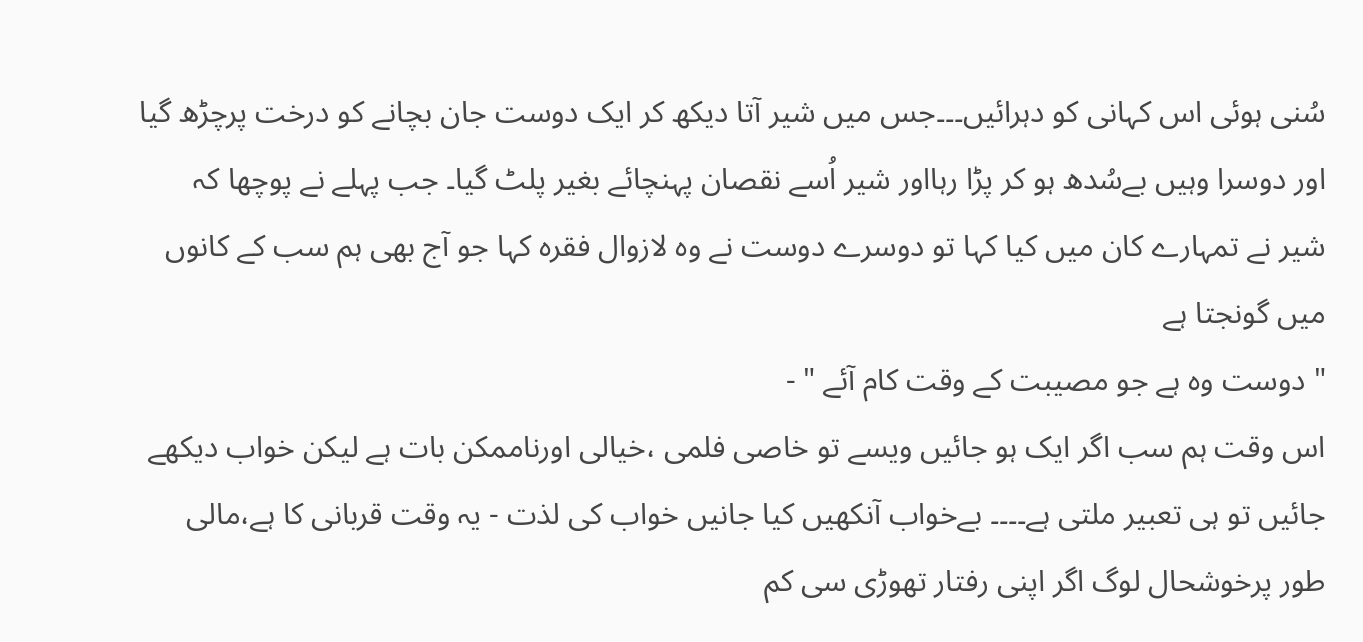سُنی ہوئی اس کہانی کو دہرائیں۔۔۔جس میں شیر آتا دیکھ کر ایک دوست جان بچانے کو درخت پرچڑھ گیا اور دوسرا وہیں بےسُدھ ہو کر پڑا رہااور شیر اُسے نقصان پہنچائے بغیر پلٹ گیا۔ جب پہلے نے پوچھا کہ شیر نے تمہارے کان میں کیا کہا تو دوسرے دوست نے وہ لازوال فقرہ کہا جو آج بھی ہم سب کے کانوں میں گونجتا ہے
" دوست وہ ہے جو مصیبت کے وقت کام آئے " -
اس وقت ہم سب اگر ایک ہو جائیں ویسے تو خاصی فلمی ،خیالی اورناممکن بات ہے لیکن خواب دیکھے جائیں تو ہی تعبیر ملتی ہے۔۔۔۔ بےخواب آنکھیں کیا جانیں خواب کی لذت - یہ وقت قربانی کا ہے،مالی طور پرخوشحال لوگ اگر اپنی رفتار تھوڑی سی کم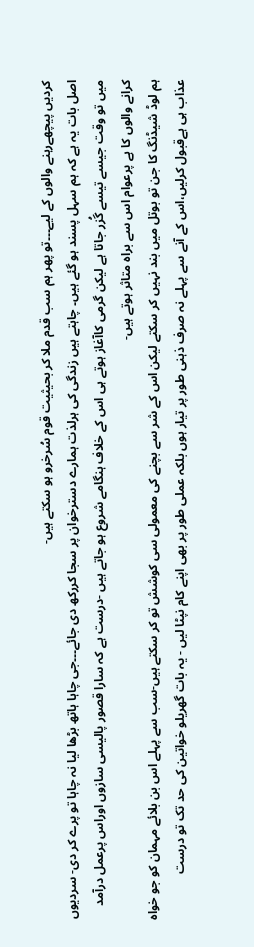کردیں پیچھےرہنے والوں کے لیے۔۔۔تو پھر ہم سب قدم ملا کر بحیثیت قوم سُرخرو ہو سکتے ہیں-
اصل بات یہ ہے کہ ہم سہل پسند ہو گئے ہیں۔ چاہتے ہیں زندگی کی ہرلذت ہمارے دسترخوان پر سجا کررکھ دی جائے۔۔۔جی چاہا ہاتھ بڑھا لیا نہ چاہا تو پرے کر دی- سردیوں میں تو وقت جیسے تیسے گُزر جاتا ہے لیکن گرمی کاآغاز ہوتے ہی اس کے خلاف ہنگامے شروع ہو جاتے ہیں -درست ہے کہ سارا قصور پالیسی سازوں اوراس پرعمل درآمد کرانے والوں کا ہے پرعوام اس سے براہ متاثر ہوتے ہیں-
ہم لوڈ شیڈنگ کا جن تو بوتل میں بند نہیں کر سکتے لیکن اس کے شر سے بچنے کی معمولی سی کوشش تو کر سکتے ہیں-سب سے پہلے اس بن بلائے مہمان کو جو خواہ عذاب ہی ہےقبول کرلیں،اس کے آنے سے پہلے نہ صرف ذہنی طور پر تیار ہوں بلکہ عملی طور پر بھی اپنے کام نپٹا لیں - یہ بات گھریلو خواتین کی حد تک تو درست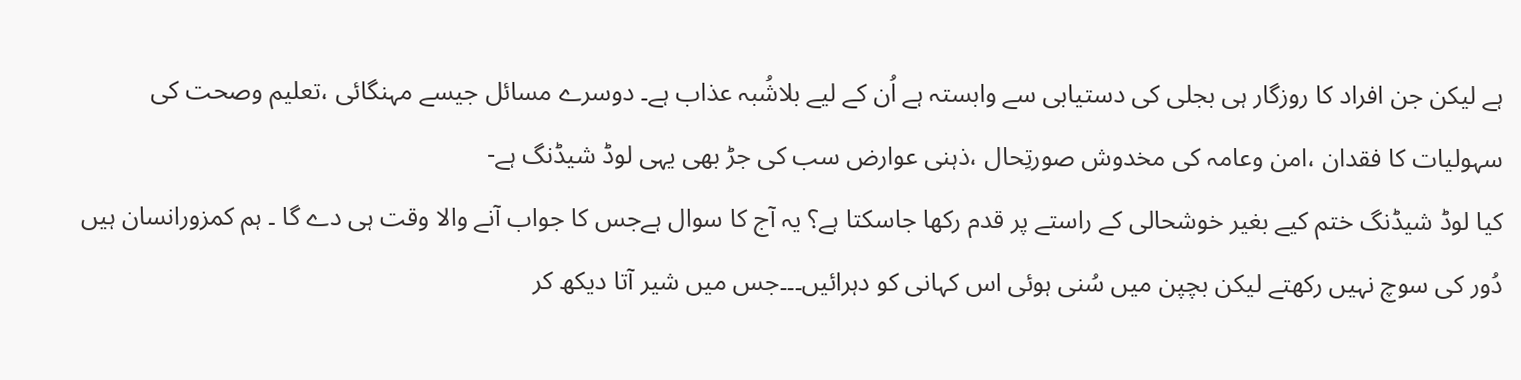ہے لیکن جن افراد کا روزگار ہی بجلی کی دستیابی سے وابستہ ہے اُن کے لیے بلاشُبہ عذاب ہے۔ دوسرے مسائل جیسے مہنگائی ،تعلیم وصحت کی سہولیات کا فقدان ،امن وعامہ کی مخدوش صورتِحال ،ذہنی عوارض سب کی جڑ بھی یہی لوڈ شیڈنگ ہے-
کیا لوڈ شیڈنگ ختم کیے بغیر خوشحالی کے راستے پر قدم رکھا جاسکتا ہے؟ یہ آج کا سوال ہےجس کا جواب آنے والا وقت ہی دے گا ۔ ہم کمزورانسان ہیں دُور کی سوچ نہیں رکھتے لیکن بچپن میں سُنی ہوئی اس کہانی کو دہرائیں۔۔۔جس میں شیر آتا دیکھ کر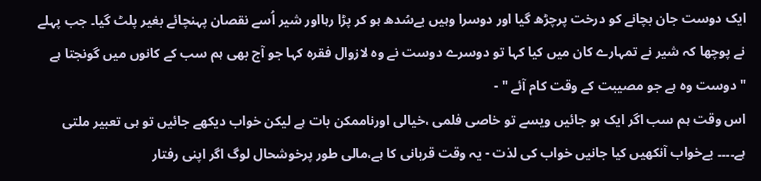ایک دوست جان بچانے کو درخت پرچڑھ گیا اور دوسرا وہیں بےسُدھ ہو کر پڑا رہااور شیر اُسے نقصان پہنچائے بغیر پلٹ گیا۔ جب پہلے نے پوچھا کہ شیر نے تمہارے کان میں کیا کہا تو دوسرے دوست نے وہ لازوال فقرہ کہا جو آج بھی ہم سب کے کانوں میں گونجتا ہے
" دوست وہ ہے جو مصیبت کے وقت کام آئے " -
اس وقت ہم سب اگر ایک ہو جائیں ویسے تو خاصی فلمی ،خیالی اورناممکن بات ہے لیکن خواب دیکھے جائیں تو ہی تعبیر ملتی ہے۔۔۔۔ بےخواب آنکھیں کیا جانیں خواب کی لذت - یہ وقت قربانی کا ہے،مالی طور پرخوشحال لوگ اگر اپنی رفتار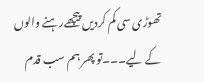تھوڑی سی کم کردیں پیچھےرہنے والوں کے لیے۔۔۔تو پھر ہم سب قدم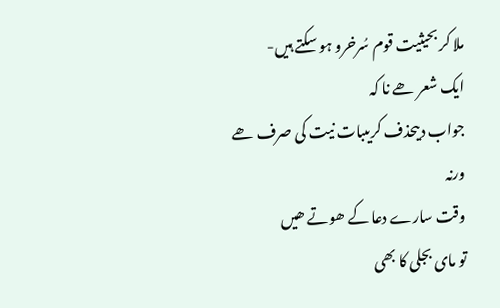ملا کر بحیثیت قوم سُرخرو ہو سکتے ہیں-
ایک شعر ھے نا کہ
جواب دیںحذف کریںبات نیت کی صرف ھے ورنہ
وقت سارے دعا کے ھوتے ھیں
تو مای بجلی کا بھی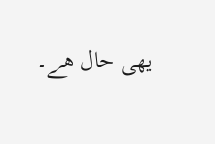یھی حال ھے۔